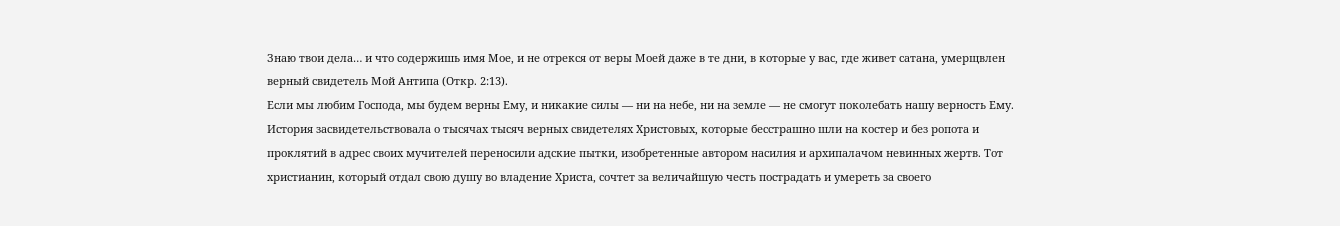Знаю твои дела… и что содержишь имя Мое, и не отрекся от веры Моей даже в те дни, в которые у вас, где живет сатана, умерщвлен верный свидетель Мой Антипа (Откр. 2:13).
Если мы любим Господа, мы будем верны Ему, и никакие силы — ни на небе, ни на земле — не смогут поколебать нашу верность Ему. История засвидетельствовала о тысячах тысяч верных свидетелях Христовых, которые бесстрашно шли на костер и без ропота и проклятий в адрес своих мучителей переносили адские пытки, изобретенные автором насилия и архипалачом невинных жертв. Тот христианин, который отдал свою душу во владение Христа, сочтет за величайшую честь пострадать и умереть за своего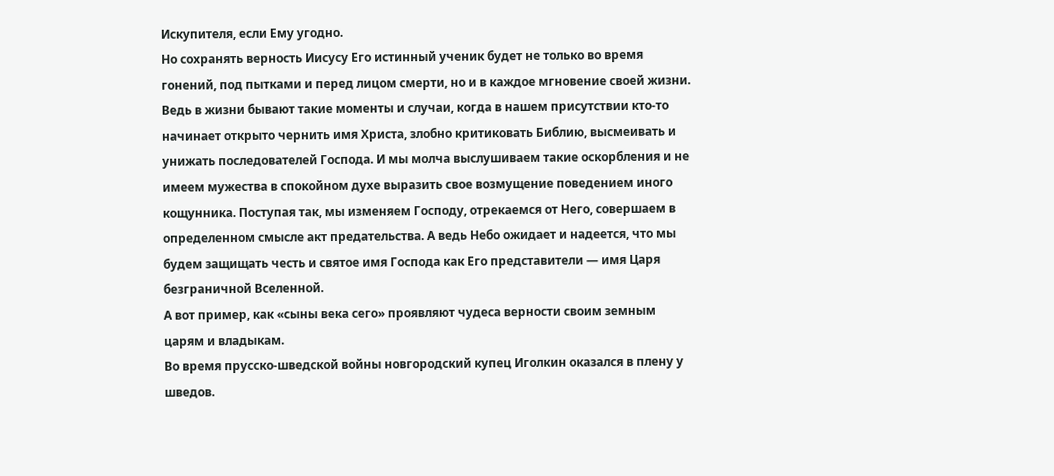Искупителя, если Ему угодно.
Но сохранять верность Иисусу Его истинный ученик будет не только во время гонений, под пытками и перед лицом смерти, но и в каждое мгновение своей жизни. Ведь в жизни бывают такие моменты и случаи, когда в нашем присутствии кто-то начинает открыто чернить имя Христа, злобно критиковать Библию, высмеивать и унижать последователей Господа. И мы молча выслушиваем такие оскорбления и не имеем мужества в спокойном духе выразить свое возмущение поведением иного кощунника. Поступая так, мы изменяем Господу, отрекаемся от Него, совершаем в определенном смысле акт предательства. А ведь Небо ожидает и надеется, что мы будем защищать честь и святое имя Господа как Его представители — имя Царя безграничной Вселенной.
А вот пример, как «сыны века сего» проявляют чудеса верности своим земным царям и владыкам.
Во время прусско-шведской войны новгородский купец Иголкин оказался в плену у шведов.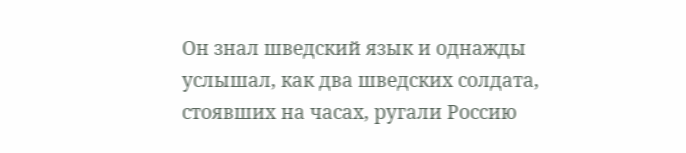Он знал шведский язык и однажды услышал, как два шведских солдата, стоявших на часах, ругали Россию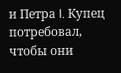и Петра I. Купец потребовал, чтобы они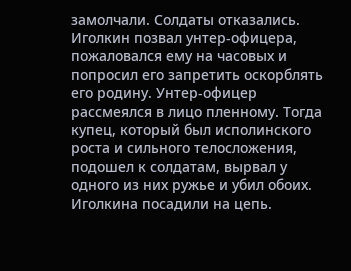замолчали. Солдаты отказались. Иголкин позвал унтер-офицера, пожаловался ему на часовых и попросил его запретить оскорблять его родину. Унтер-офицер рассмеялся в лицо пленному. Тогда купец, который был исполинского роста и сильного телосложения, подошел к солдатам, вырвал у одного из них ружье и убил обоих. Иголкина посадили на цепь.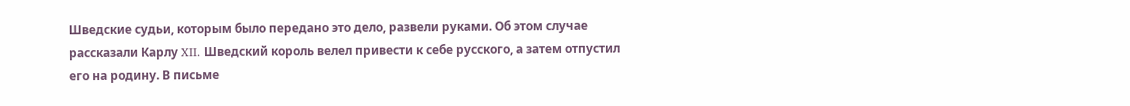Шведские судьи, которым было передано это дело, развели руками. Об этом случае рассказали Карлу XII. Шведский король велел привести к себе русского, а затем отпустил его на родину. В письме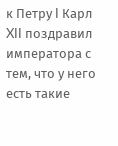к Петру I Карл XII поздравил императора с тем, что у него есть такие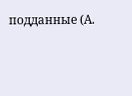подданные (А.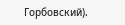Горбовский).